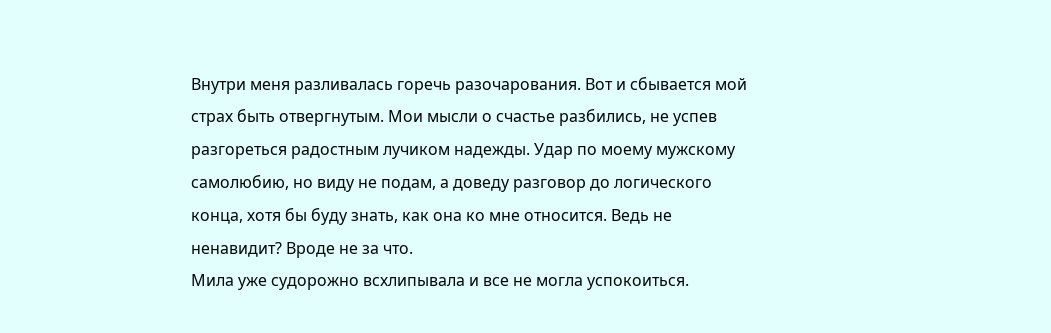Внутри меня разливалась горечь разочарования. Вот и сбывается мой страх быть отвергнутым. Мои мысли о счастье разбились, не успев разгореться радостным лучиком надежды. Удар по моему мужскому самолюбию, но виду не подам, а доведу разговор до логического конца, хотя бы буду знать, как она ко мне относится. Ведь не ненавидит? Вроде не за что.
Мила уже судорожно всхлипывала и все не могла успокоиться.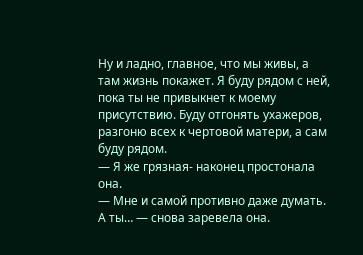Ну и ладно, главное, что мы живы, а там жизнь покажет. Я буду рядом с ней, пока ты не привыкнет к моему присутствию. Буду отгонять ухажеров, разгоню всех к чертовой матери, а сам буду рядом.
— Я же грязная- наконец простонала она.
— Мне и самой противно даже думать. А ты… — снова заревела она.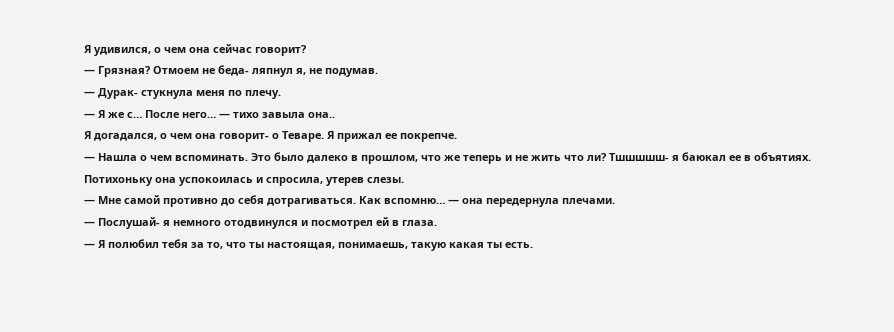Я удивился, о чем она сейчас говорит?
— Грязная? Отмоем не беда- ляпнул я, не подумав.
— Дурак- стукнула меня по плечу.
— Я же с… После него… — тихо завыла она..
Я догадался, о чем она говорит- о Теваре. Я прижал ее покрепче.
— Нашла о чем вспоминать. Это было далеко в прошлом, что же теперь и не жить что ли? Тшшшшш- я баюкал ее в объятиях.
Потихоньку она успокоилась и спросила, утерев слезы.
— Мне самой противно до себя дотрагиваться. Как вспомню… — она передернула плечами.
— Послушай- я немного отодвинулся и посмотрел ей в глаза.
— Я полюбил тебя за то, что ты настоящая, понимаешь, такую какая ты есть.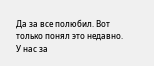Да за все полюбил. Вот только понял это недавно. У нас за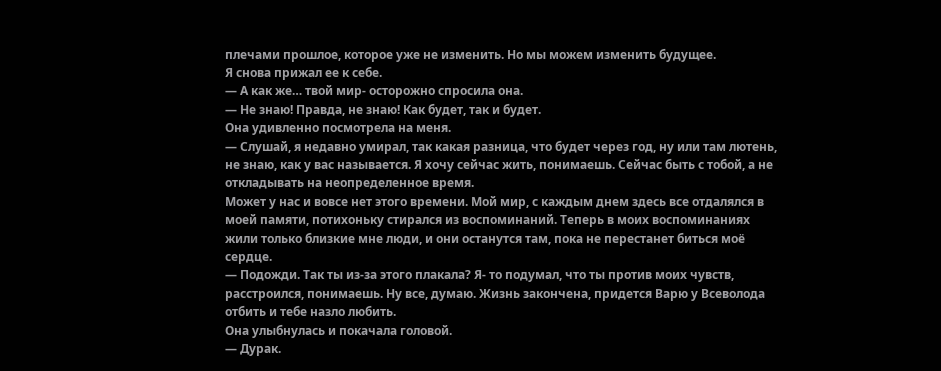плечами прошлое, которое уже не изменить. Но мы можем изменить будущее.
Я снова прижал ее к себе.
— А как же… твой мир- осторожно спросила она.
— Не знаю! Правда, не знаю! Как будет, так и будет.
Она удивленно посмотрела на меня.
— Слушай, я недавно умирал, так какая разница, что будет через год, ну или там лютень, не знаю, как у вас называется. Я хочу сейчас жить, понимаешь. Сейчас быть с тобой, а не откладывать на неопределенное время.
Может у нас и вовсе нет этого времени. Мой мир, с каждым днем здесь все отдалялся в моей памяти, потихоньку стирался из воспоминаний. Теперь в моих воспоминаниях жили только близкие мне люди, и они останутся там, пока не перестанет биться моё сердце.
— Подожди. Так ты из-за этого плакала? Я- то подумал, что ты против моих чувств, расстроился, понимаешь. Ну все, думаю. Жизнь закончена, придется Варю у Всеволода отбить и тебе назло любить.
Она улыбнулась и покачала головой.
— Дурак.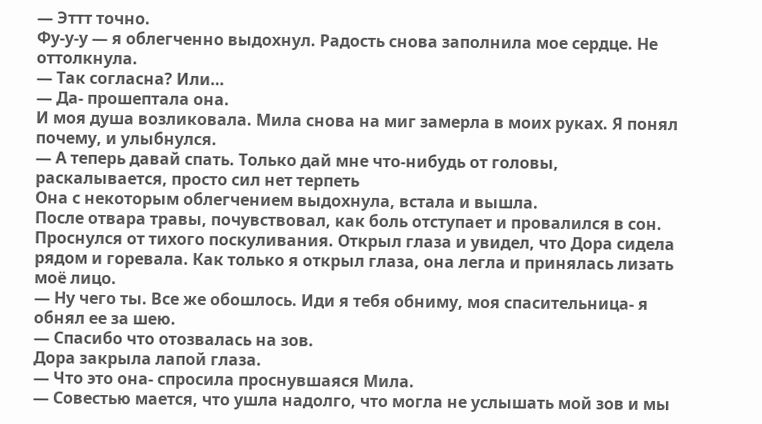— Эттт точно.
Фу-у-у — я облегченно выдохнул. Радость снова заполнила мое сердце. Не оттолкнула.
— Так согласна? Или…
— Да- прошептала она.
И моя душа возликовала. Мила снова на миг замерла в моих руках. Я понял почему, и улыбнулся.
— А теперь давай спать. Только дай мне что-нибудь от головы, раскалывается, просто сил нет терпеть
Она с некоторым облегчением выдохнула, встала и вышла.
После отвара травы, почувствовал, как боль отступает и провалился в сон.
Проснулся от тихого поскуливания. Открыл глаза и увидел, что Дора сидела рядом и горевала. Как только я открыл глаза, она легла и принялась лизать моё лицо.
— Ну чего ты. Все же обошлось. Иди я тебя обниму, моя спасительница- я обнял ее за шею.
— Спасибо что отозвалась на зов.
Дора закрыла лапой глаза.
— Что это она- спросила проснувшаяся Мила.
— Совестью мается, что ушла надолго, что могла не услышать мой зов и мы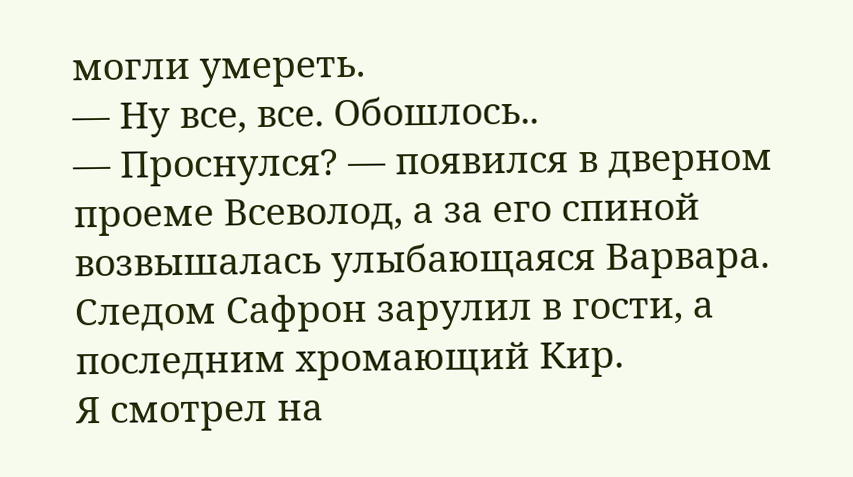могли умереть.
— Ну все, все. Обошлось..
— Проснулся? — появился в дверном проеме Всеволод, а за его спиной возвышалась улыбающаяся Варвара.
Следом Сафрон зарулил в гости, а последним хромающий Кир.
Я смотрел на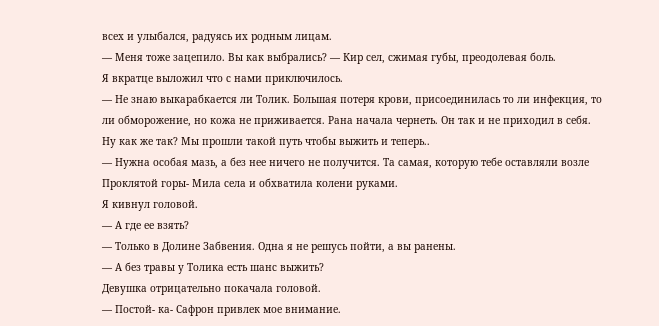всех и улыбался, радуясь их родным лицам.
— Меня тоже зацепило. Вы как выбрались? — Кир сел, сжимая губы, преодолевая боль.
Я вкратце выложил что с нами приключилось.
— Не знаю выкарабкается ли Толик. Большая потеря крови, присоединилась то ли инфекция, то ли обморожение, но кожа не приживается. Рана начала чернеть. Он так и не приходил в себя.
Ну как же так? Мы прошли такой путь чтобы выжить и теперь..
— Нужна особая мазь, а без нее ничего не получится. Та самая, которую тебе оставляли возле Проклятой горы- Мила села и обхватила колени руками.
Я кивнул головой.
— А где ее взять?
— Только в Долине Забвения. Одна я не решусь пойти, а вы ранены.
— А без травы у Толика есть шанс выжить?
Девушка отрицательно покачала головой.
— Постой- ка- Сафрон привлек мое внимание.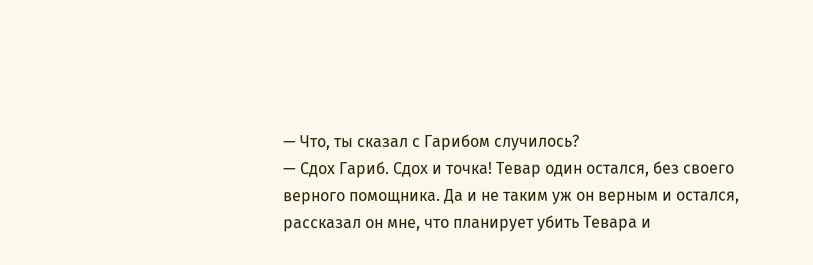— Что, ты сказал с Гарибом случилось?
— Сдох Гариб. Сдох и точка! Тевар один остался, без своего верного помощника. Да и не таким уж он верным и остался, рассказал он мне, что планирует убить Тевара и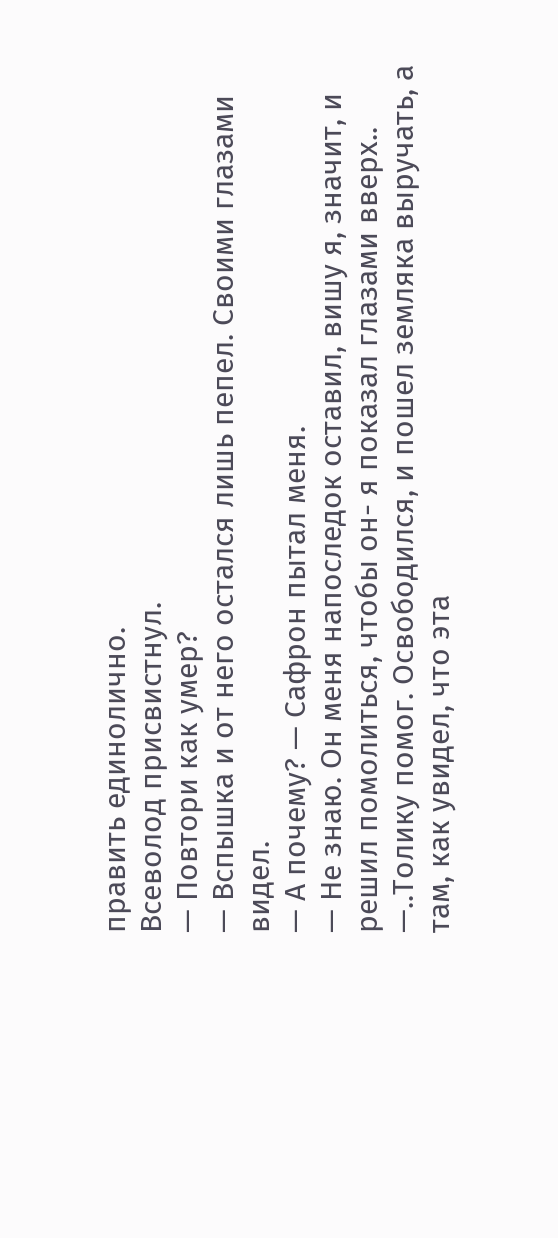править единолично.
Всеволод присвистнул.
— Повтори как умер?
— Вспышка и от него остался лишь пепел. Своими глазами видел.
— А почему? — Сафрон пытал меня.
— Не знаю. Он меня напоследок оставил, вишу я, значит, и решил помолиться, чтобы он- я показал глазами вверх..
—..Толику помог. Освободился, и пошел земляка выручать, а там, как увидел, что эта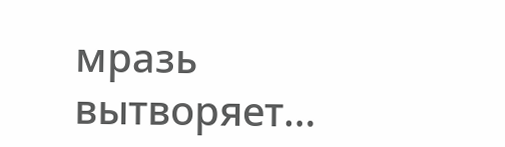мразь вытворяет…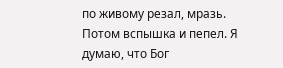по живому резал, мразь. Потом вспышка и пепел. Я думаю, что Бог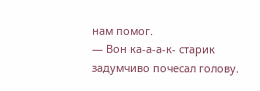нам помог.
— Вон ка-а-а-к- старик задумчиво почесал голову.